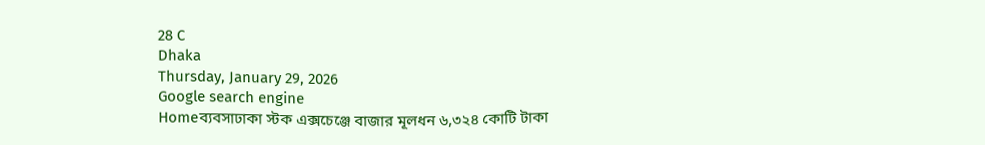28 C
Dhaka
Thursday, January 29, 2026
Google search engine
Homeব্যবসাঢাকা স্টক এক্সচেঞ্জে বাজার মূলধন ৬,৩২৪ কোটি টাকা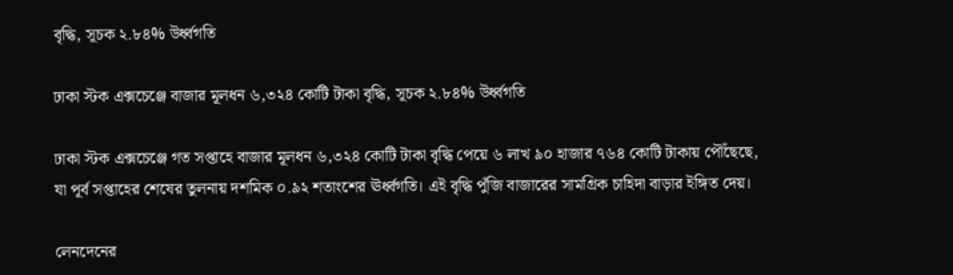বৃদ্ধি, সূচক ২.৮৪% উর্ধ্বগতি

ঢাকা স্টক এক্সচেঞ্জে বাজার মূলধন ৬,৩২৪ কোটি টাকা বৃদ্ধি, সূচক ২.৮৪% উর্ধ্বগতি

ঢাকা স্টক এক্সচেঞ্জে গত সপ্তাহে বাজার মূলধন ৬,৩২৪ কোটি টাকা বৃদ্ধি পেয়ে ৬ লাখ ৯০ হাজার ৭৬৪ কোটি টাকায় পৌঁছেছে, যা পূর্ব সপ্তাহের শেষের তুলনায় দশমিক ০.৯২ শতাংশের ঊর্ধ্বগতি। এই বৃদ্ধি পুঁজি বাজারের সামগ্রিক চাহিদা বাড়ার ইঙ্গিত দেয়।

লেনদেনের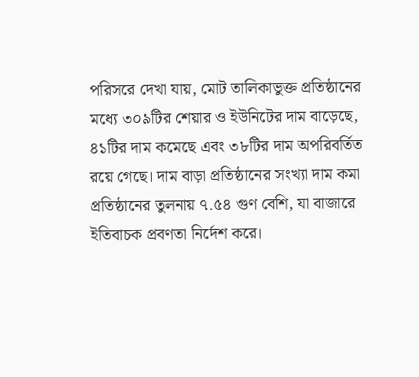পরিসরে দেখা যায়, মোট তালিকাভুক্ত প্রতিষ্ঠানের মধ্যে ৩০৯টির শেয়ার ও ইউনিটের দাম বাড়েছে, ৪১টির দাম কমেছে এবং ৩৮টির দাম অপরিবর্তিত রয়ে গেছে। দাম বাড়া প্রতিষ্ঠানের সংখ্যা দাম কমা প্রতিষ্ঠানের তুলনায় ৭.৫৪ গুণ বেশি, যা বাজারে ইতিবাচক প্রবণতা নির্দেশ করে।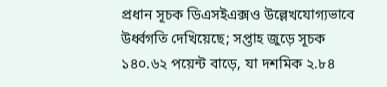প্রধান সূচক ডিএসইএক্সও উল্লেখযোগ্যভাবে উর্ধ্বগতি দেখিয়েছে; সপ্তাহ জুড়ে সূচক ১৪০.৬২ পয়েন্ট বাড়ে, যা দশমিক ২.৮৪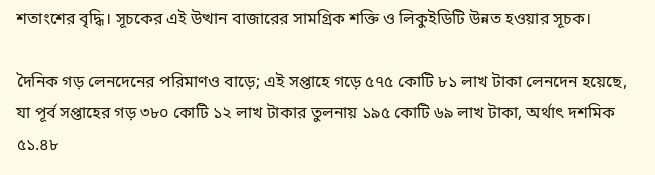শতাংশের বৃদ্ধি। সূচকের এই উত্থান বাজারের সামগ্রিক শক্তি ও লিকুইডিটি উন্নত হওয়ার সূচক।

দৈনিক গড় লেনদেনের পরিমাণও বাড়ে; এই সপ্তাহে গড়ে ৫৭৫ কোটি ৮১ লাখ টাকা লেনদেন হয়েছে, যা পূর্ব সপ্তাহের গড় ৩৮০ কোটি ১২ লাখ টাকার তুলনায় ১৯৫ কোটি ৬৯ লাখ টাকা, অর্থাৎ দশমিক ৫১.৪৮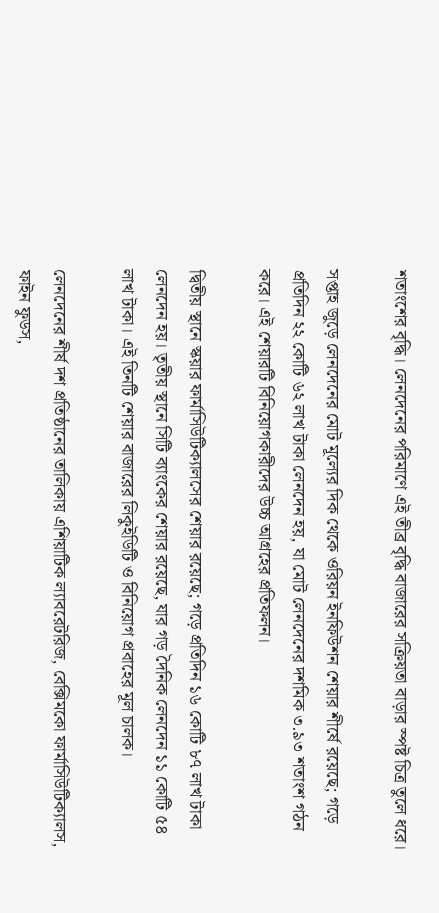শতাংশের বৃদ্ধি। লেনদেনের পরিমাণে এই তীব্র বৃদ্ধি বাজারের সক্রিয়তা বাড়ার স্পষ্ট চিত্র তুলে ধরে।

সপ্তাহ জুড়ে লেনদেনের মোট মূল্যের দিক থেকে ওরিয়ন ইনফিউশন শেয়ার শীর্ষে রয়েছে; গড়ে প্রতিদিন ২২ কোটি ৬২ লাখ টাকা লেনদেন হয়, যা মোট লেনদেনের দশমিক ৩.৯৩ শতাংশ গঠন করে। এই শেয়ারটি বিনিয়োগকারীদের উচ্চ আগ্রহের প্রতিফলন।

দ্বিতীয় স্থানে স্কয়ার ফার্মাসিউটিক্যালসের শেয়ার রয়েছে; গড়ে প্রতিদিন ১৬ কোটি ৮৭ লাখ টাকা লেনদেন হয়। তৃতীয় স্থানে সিটি ব্যাংকের শেয়ার রয়েছে, যার গড় দৈনিক লেনদেন ১১ কোটি ৫৪ লাখ টাকা। এই তিনটি শেয়ার বাজারের লিকুইডিটি ও বিনিয়োগ প্রবাহের মূল চালক।

লেনদেনের শীর্ষ দশ প্রতিষ্ঠানের তালিকায় এশিয়াটিক ল্যাবরেটরিজ, বেক্সিমকো ফার্মাসিউটিক্যালস, ফাইন ফুডস,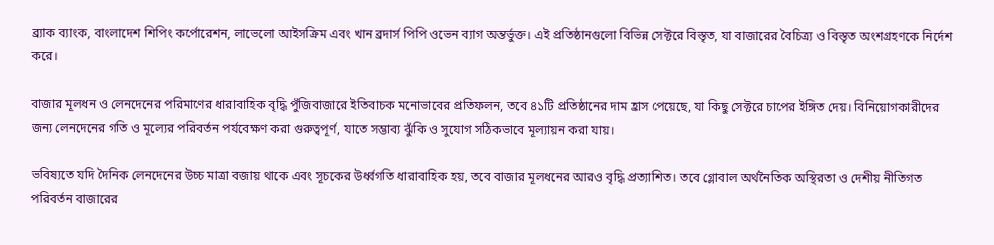ব্র্যাক ব্যাংক, বাংলাদেশ শিপিং কর্পোরেশন, লাভেলো আইসক্রিম এবং খান ব্রদার্স পিপি ওভেন ব্যাগ অন্তর্ভুক্ত। এই প্রতিষ্ঠানগুলো বিভিন্ন সেক্টরে বিস্তৃত, যা বাজারের বৈচিত্র্য ও বিস্তৃত অংশগ্রহণকে নির্দেশ করে।

বাজার মূলধন ও লেনদেনের পরিমাণের ধারাবাহিক বৃদ্ধি পুঁজিবাজারে ইতিবাচক মনোভাবের প্রতিফলন, তবে ৪১টি প্রতিষ্ঠানের দাম হ্রাস পেয়েছে, যা কিছু সেক্টরে চাপের ইঙ্গিত দেয়। বিনিয়োগকারীদের জন্য লেনদেনের গতি ও মূল্যের পরিবর্তন পর্যবেক্ষণ করা গুরুত্বপূর্ণ, যাতে সম্ভাব্য ঝুঁকি ও সুযোগ সঠিকভাবে মূল্যায়ন করা যায়।

ভবিষ্যতে যদি দৈনিক লেনদেনের উচ্চ মাত্রা বজায় থাকে এবং সূচকের উর্ধ্বগতি ধারাবাহিক হয়, তবে বাজার মূলধনের আরও বৃদ্ধি প্রত্যাশিত। তবে গ্লোবাল অর্থনৈতিক অস্থিরতা ও দেশীয় নীতিগত পরিবর্তন বাজারের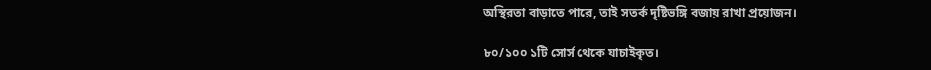অস্থিরতা বাড়াতে পারে, তাই সতর্ক দৃষ্টিভঙ্গি বজায় রাখা প্রয়োজন।

৮০/১০০ ১টি সোর্স থেকে যাচাইকৃত।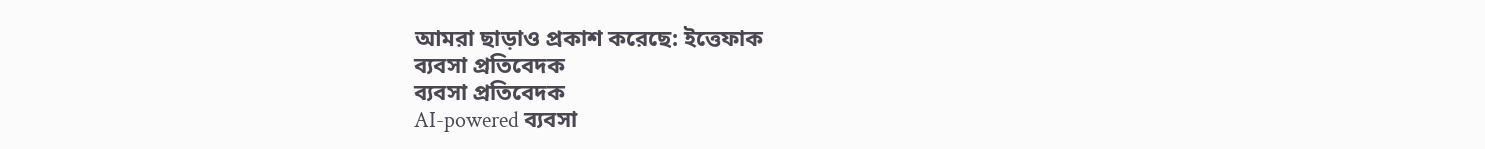আমরা ছাড়াও প্রকাশ করেছে: ইত্তেফাক
ব্যবসা প্রতিবেদক
ব্যবসা প্রতিবেদক
AI-powered ব্যবসা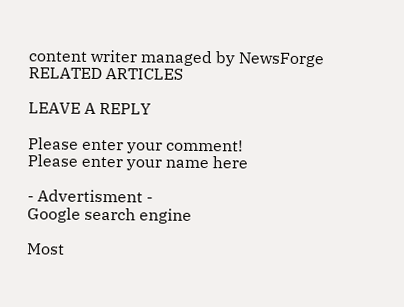content writer managed by NewsForge
RELATED ARTICLES

LEAVE A REPLY

Please enter your comment!
Please enter your name here

- Advertisment -
Google search engine

Most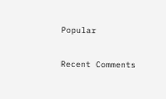Popular

Recent Comments